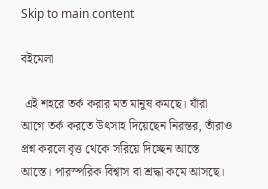Skip to main content

বইমেলা

 এই শহরে তর্ক করার মত মানুষ কমছে। যাঁরা আগে তর্ক করতে উৎসাহ দিয়েছেন নিরন্তর, তাঁরাও প্রশ্ন করলে বৃত্ত থেকে সরিয়ে দিচ্ছেন আস্তে আস্তে। পারস্পরিক বিশ্বাস বা শ্রদ্ধা কমে আসছে।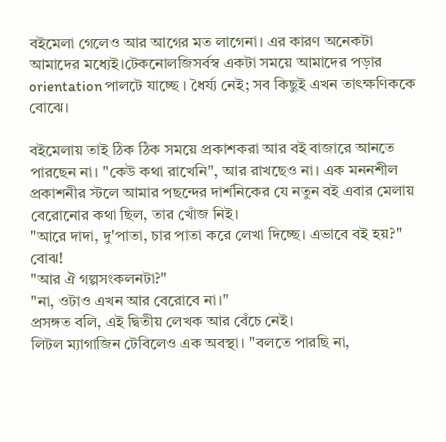বইমেলা গেলেও আর আগের মত লাগেনা। এর কারণ অনেকটা আমাদের মধ্যেই।টেকনোলজিসর্বস্ব একটা সময়ে আমাদের পড়ার orientation পালটে‌ যাচ্ছে ।‌ ধৈর্য‌্য নেই; সব কিছুই এখন তাৎক্ষণিককে‌ বোঝে।

বইমেলায় তাই ঠিক ঠিক সময়ে প্রকাশকরা আর বই বাজারে আনতে‌ পারছেন ‌না।‌ "কেউ কথা রাখেনি", আর রাখছেও না। এক মননশীল প্রকাশনীর স্টলে আমার পছন্দের দার্শনিকের যে নতুন বই এবার মেলায় বেরোনোর কথা ছিল, তার খোঁজ নিই।
"আরে‌ দাদা, দু'পাতা, চার পাতা করে লেখা দিচ্ছে।‌ এভাবে বই হয়?"
বোঝ!
"আর ঐ গল্পসংকলনটা?"
"না, ওটাও এখন আর বেরোবে না।"
প্রসঙ্গত বলি, এই দ্বিতীয় লেখক আর বেঁচে নেই।
লিটল‌‌ ম্যাগাজিন টেবিলেও এক অবস্থা। "বলতে পারছি না,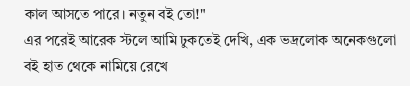কাল আসতে পারে‌। নতুন বই তো!"
এর পরেই আরেক স্টলে আমি ঢুকতেই দেখি, এক ভদ্রলোক অনেকগুলো বই‌ হাত‌ থেকে‌ নামিয়ে রেখে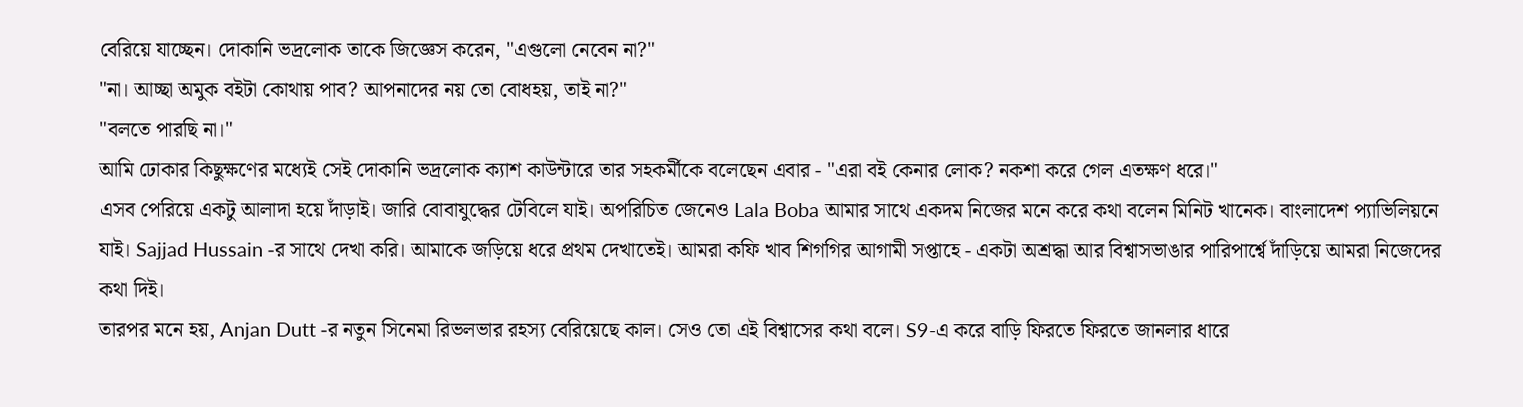বেরিয়ে যাচ্ছেন। দোকানি ভদ্রলোক তাকে জিজ্ঞেস করেন, "এগুলো নেবেন‌ না?"
"না। আচ্ছা অমুক বইটা কোথায় পাব? আপনাদের নয় তো বোধহয়, তাই না?"
"বলতে পারছি না।"
আমি ঢোকার কিছুক্ষণের মধ্যেই সেই দোকানি ভদ্রলোক ক্যাশ কাউন্টারে তার সহকর্মীকে বলেছেন এবার - "এরা বই কেনার লোক? নকশা করে গেল‌ এতক্ষণ ধরে।"
এসব পেরিয়ে একটু আলাদা হয়ে দাঁড়াই। জারি বোবাযুদ্ধের টেবিলে যাই।‌ অপরিচিত জেনেও Lala Boba আমার সাথে‌ একদম নিজের মনে করে কথা বলেন মিনিট খানেক। বাংলাদেশ প্যাভিলিয়নে যাই। Sajjad Hussain -র সাথে দেখা করি। আমাকে জড়িয়ে ধরে প্রথম দেখাতেই।‌ আমরা কফি খাব শিগগির আগামী সপ্তাহে - একটা অশ্রদ্ধা আর বিশ্বাসভাঙার পারিপার্শ্বে দাঁড়িয়ে আমরা নিজেদের কথা দিই।
তারপর মনে হয়, Anjan Dutt -র নতুন সিনেমা রিভলভার রহস্য বেরিয়েছে কাল। সেও তো‌ এই বিশ্বাসের কথা বলে। S9-এ করে বাড়ি ফিরতে ফিরতে জানলার ধারে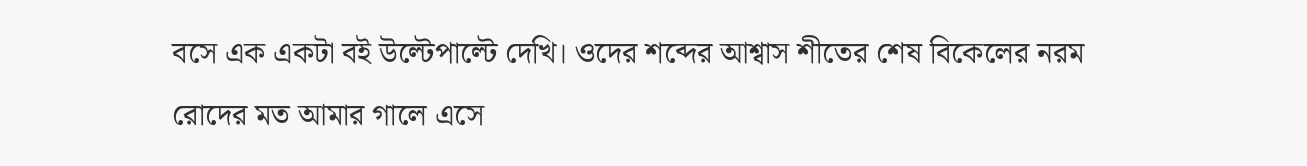বসে এক একটা বই উল্টেপাল্টে দেখি। ওদের শব্দের আশ্বাস‌‌ শীতের শেষ বিকেলের নরম রোদের মত আমার গালে এসে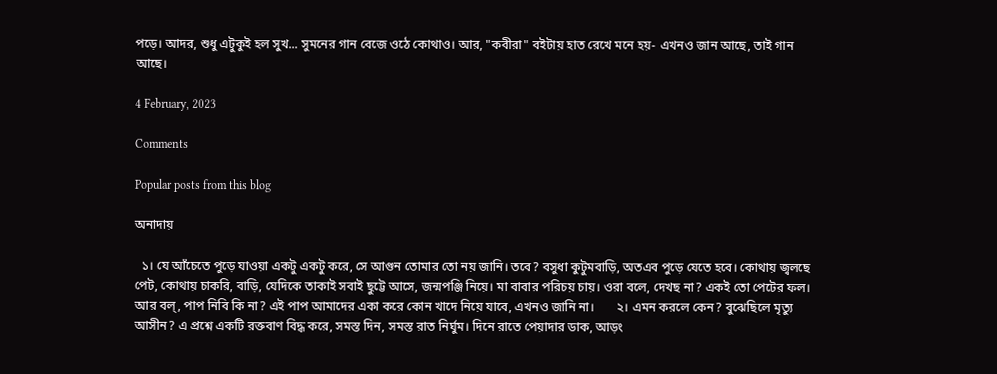পড়ে। আদর, শুধু এটুকুই হল‌‌ সুখ... সুমনের গান বেজে ওঠে কোথাও। আর, "কবীরা" বইটায় হাত‌ রেখে মনে হয়- এখনও জান আছে, তাই গান আছে।

4 February, 2023

Comments

Popular posts from this blog

অনাদায়

  ১। যে আঁচেতে পুড়ে যাওয়া একটু একটু করে, সে আগুন তোমার তো নয় জানি। তবে? বসুধা কুটুমবাড়ি, অতএব পুড়ে যেতে হবে। কোথায় জ্বলছে পেট, কোথায় চাকরি, বাড়ি, যেদিকে তাকাই সবাই ছুট্টে আসে, জন্মপঞ্জি নিয়ে। মা বাবার পরিচয় চায়। ওরা বলে, দেখছ না? একই তো পেটের ফল। আর বল্‌, পাপ নিবি কি না? এই পাপ আমাদের একা করে কোন খাদে নিয়ে যাবে, এখনও জানি না।       ২। এমন করলে কেন? বুঝেছিলে মৃত্যু আসীন? এ প্রশ্নে একটি রক্তবাণ বিদ্ধ করে, সমস্ত দিন, সমস্ত রাত নির্ঘুম। দিনে রাতে পেয়াদার ডাক, আড়ং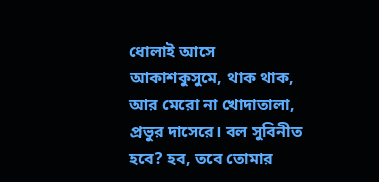ধোলাই আসে আকাশকুসুমে, থাক থাক, আর মেরো না খোদাতালা, প্রভুর দাসেরে। বল সুবিনীত হবে? হব, তবে তোমার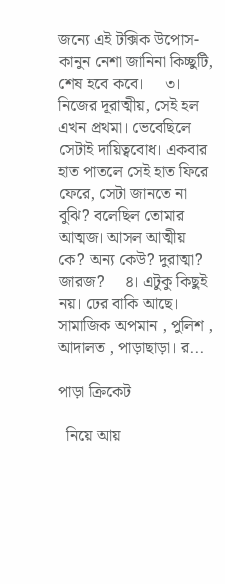জন্যে এই টক্সিক উপোস-কানুন নেশা জানিনা কিচ্ছুটি, শেষ হবে কবে।     ৩। নিজের দূরাত্মীয়, সেই হল এখন প্রথমা। ভেবেছিলে সেটাই দায়িত্ববোধ। একবার হাত পাতলে সেই হাত ফিরে ফেরে, সেটা জানতে না বুঝি? বলেছিল তোমার আত্মজ। আসল আত্মীয় কে? অন্য কেউ? দুরাত্মা? জারজ?     ৪। এটুকু কিছুই নয়। ঢের বাকি আছে। সামাজিক অপমান , পুলিশ , আদালত , পাড়াছাড়া। র...

পাড়া ক্রিকেট

  নিয়ে আয়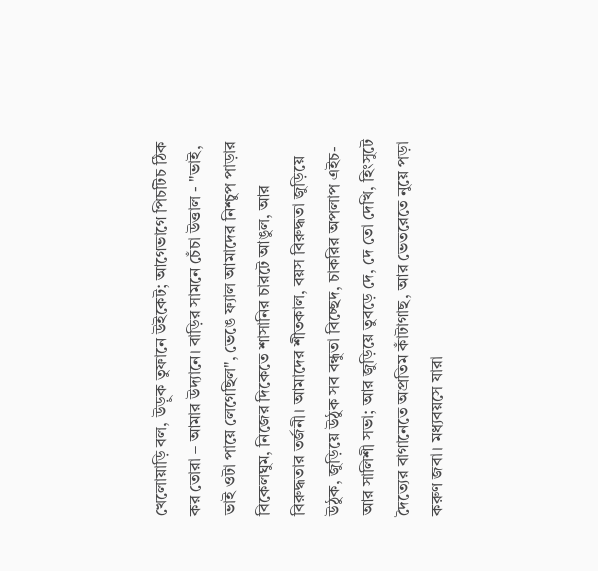খেলোয়াড়ি বল, উড়ুক তুফানে উইকেট‌; আগেভাগে পিচটিচ ঠিক কর তোরা – আমার উদ্যানে। বাড়ির সামনে চেঁচা উত্তাল - "ভাই, ভাই ওটা পায়ে‌ লেগেছিল", ভেঙে ফ্যাল আমাদের নিশ্চুপ পাড়ার বিকেলঘুম, নিজের দিকেতে শাসানির চারটে আঙুল, আর বিরুদ্ধতার তর্জনী। আমাদের শীতকাল, বয়স বিরুদ্ধতা জুড়িয়ে উঠুক, জুড়িয়ে উঠুক সব বন্ধুতা বিচ্ছেদ, চাকরির অপলাপ এইচ-আর সালিশী সভা; আর জুড়িয়ে তুবড়ে দে, দে তো‌ দেখি, হিংসুটে দৈত্যের বাগানেতে অপ্রতিম কাঁটাগাছ, আর ভেতরেতে নুয়ে পড়া করুণ জবা। মধ্যবয়সে যারা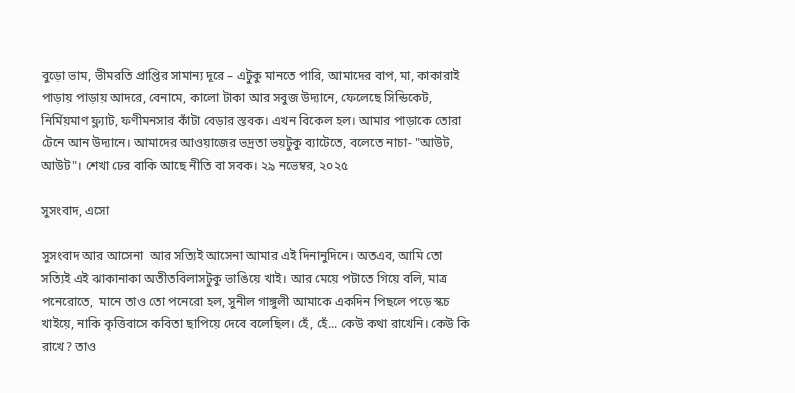বুড়ো ভাম, ভীমরতি প্রাপ্তির সামান্য দূরে – এটুকু মানতে পারি, আমাদের বাপ, মা, কাকারাই পাড়ায় পাড়ায় আদরে, বেনামে, কালো টাকা আর সবুজ উদ্যানে, ফেলেছে সিন্ডিকেট, নির্মিয়মাণ ফ্ল্যাট, ফণীমনসার কাঁটা বেড়ার স্তবক। এখন বিকেল হল। আমার পাড়াকে তোরা টেনে আন উদ্যানে। আমাদের আওয়াজের ভদ্রতা ভয়টুকু ব্যাটেতে, বলেতে নাচা- "আউট, আউট"। শেখা ঢের বাকি আছে নীতি বা সবক। ২৯ নভেম্বর, ২০২৫

সুসংবাদ, এসো

সুসংবাদ আর আসেনা  আর সত্যিই আসেনা আমার এই দিনানুদিনে। অতএব, আমি তো সত্যিই এই ঝাকানাকা অতীতবিলাসটুকু ভাঙিয়ে খাই‌। আর মেয়ে পটাতে গিয়ে বলি, মাত্র পনেরোতে,  মানে তাও তো পনেরো হল, সুনীল গাঙ্গুলী আমাকে একদিন পিছলে পড়ে স্কচ খাইয়ে, নাকি কৃত্তিবাসে কবিতা ছাপিয়ে দেবে বলেছিল। হেঁ, হেঁ... কেউ কথা রাখেনি। কেউ কি রাখে? তাও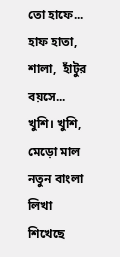তো হাফে... হাফ হাতা, শালা,  হাঁটুর বয়সে... খুশি। খুশি, মেড়ো মাল  নতুন বাংলা লিখা শিখেছে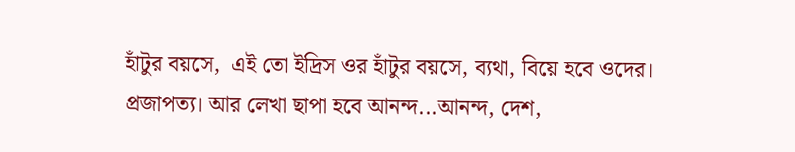হাঁটুর বয়সে,  এই তো ইদ্রিস ওর হাঁটুর বয়সে, ব্যথা, বিয়ে হবে ওদের।  প্রজাপত্য। আর লেখা ছাপা হবে আনন্দ...আনন্দ, দেশ,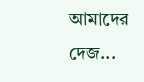আমাদের দেজ...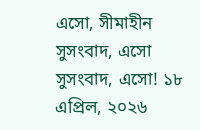এসো, সীমাহীন সুসংবাদ, এসো সুসংবাদ, এসো! ১৮ এপ্রিল, ২০২৬